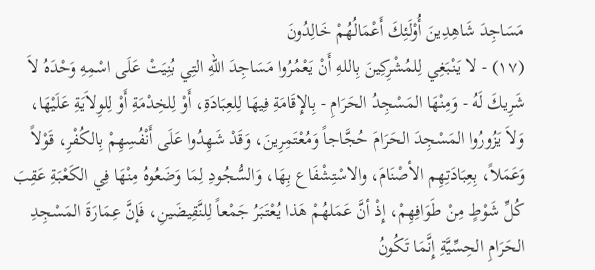مَسَاجِدَ شَاهِدِينَ أُوْلَئِكَ أَعْمَالُهُمْ خَالِدُونَ
(١٧) - لا يَنْبَغِي لِلمُشْرِكِينَ بِاللهِ أَنْ يَعْمُرُوا مَسَاجِدَ اللهِ التِي بُنِيَتْ عَلَى اسْمِهِ وَحْدَهُ لاَ شَرِيكَ لَهُ - وَمِنْهَا المَسْجِدُ الحَرَامِ - بِالإِقَامَةِ فِيهَا لِلعِبَادَةِ، أَوْ لِلخِدْمَةِ أَوْ لِلوِلاَيَةِ عَلَيْهَا، وَلاَ يَزُورُوا المَسْجِدَ الحَرَامَ حُجَّاجاً وَمُعْتَمِرِينَ، وَقَدْ شَهِدُوا عَلَى أَنْفُسِهِمْ بِالكُفْرِ، قَوْلاً وَعَمَلاً، بِعِبَادَتِهِم الأصْنَامَ، والاسْتِشْفَاع بِهَا، وَالسُّجُودِ لِمَا وَضَعُوهُ مِنْهَا فِي الكَعْبَةِ عَقِبَ كُلِّ شَوْطٍ مِنْ طَوَافِهِمْ، إِذْ أنَّ عَمَلهُمْ هَذا يُعْتَبَرُ جَمْعاً لِلنَّقِيضَينِ، فَإنَّ عِمَارَةَ المَسْجِدِ الحَرَامِ الحِسِّيَّةِ إِنَّمَا تَكُونُ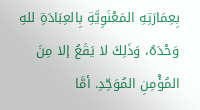بِعِمَارَتِهِ المَعْنَوِيَّةِ بِالعِبَادَةِ للهِ وَحْدَهُ، وَذَلِكَ لا يَقَعُ إلا مِنَ المُؤْمِنِ المُوَحِّدِ. أمَّا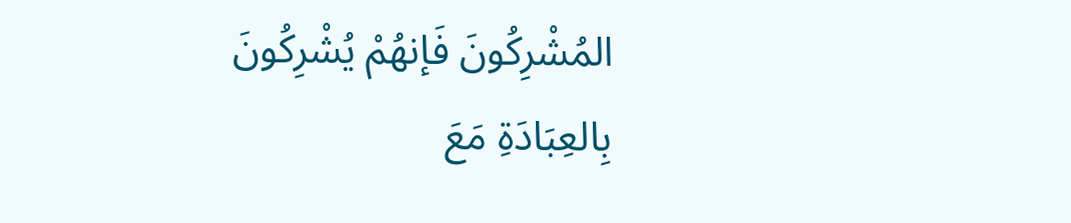المُشْرِكُونَ فَإنهُمْ يُشْرِكُونَ بِالعِبَادَةِ مَعَ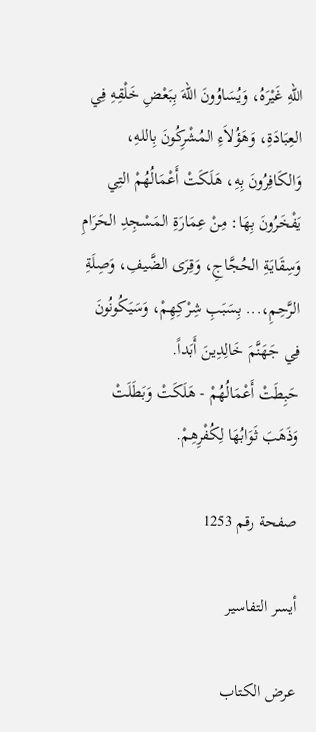اللهِ غَيْرَهُ، وَيُسَاوُونَ اللهَ بِبَعْضِ خَلْقِهِ فِي العِبَادَةِ، وَهَؤُلاَءِ المُشْرِكُونَ بِاللهِ، وَالكَافِرُونَ بِهِ، هَلَكَتْ أَعْمَالُهُمْ التِي يَفْخَرُونَ بِهَا: مِنْ عِمَارَةِ المَسْجِدِ الحَرَامِ وَسِقَايَةِ الحُجَّاجِ، وَقِرَى الضَّيفِ، وَصِلَةِ الرَّحِمِ،... بِسَبَبِ شِرْكِهِمْ، وَسَيَكُونُونَ فِي جَهَنَّمَ خَالِدِينَ أَبَداً.
حَبِطَتْ أَعْمَالُهُمْ - هَلَكَتْ وَبَطَلَتْ وَذَهَبَ ثَوَابُهَا لِكُفْرِهِمْ.

صفحة رقم 1253

أيسر التفاسير

عرض الكتاب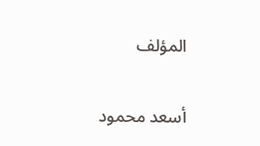المؤلف

أسعد محمود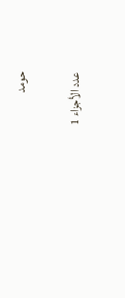حومد

عدد الأجزاء 1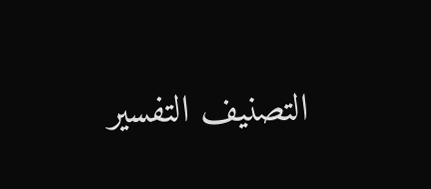التصنيف التفسير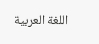اللغة العربية